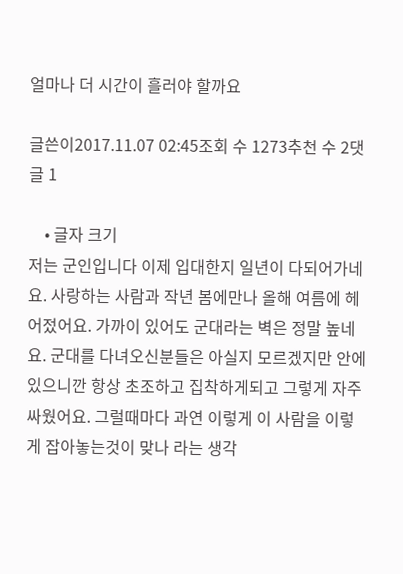얼마나 더 시간이 흘러야 할까요

글쓴이2017.11.07 02:45조회 수 1273추천 수 2댓글 1

    • 글자 크기
저는 군인입니다 이제 입대한지 일년이 다되어가네요. 사랑하는 사람과 작년 봄에만나 올해 여름에 헤어젔어요. 가까이 있어도 군대라는 벽은 정말 높네요. 군대를 다녀오신분들은 아실지 모르겠지만 안에 있으니깐 항상 초조하고 집착하게되고 그렇게 자주 싸웠어요. 그럴때마다 과연 이렇게 이 사람을 이렇게 잡아놓는것이 맞나 라는 생각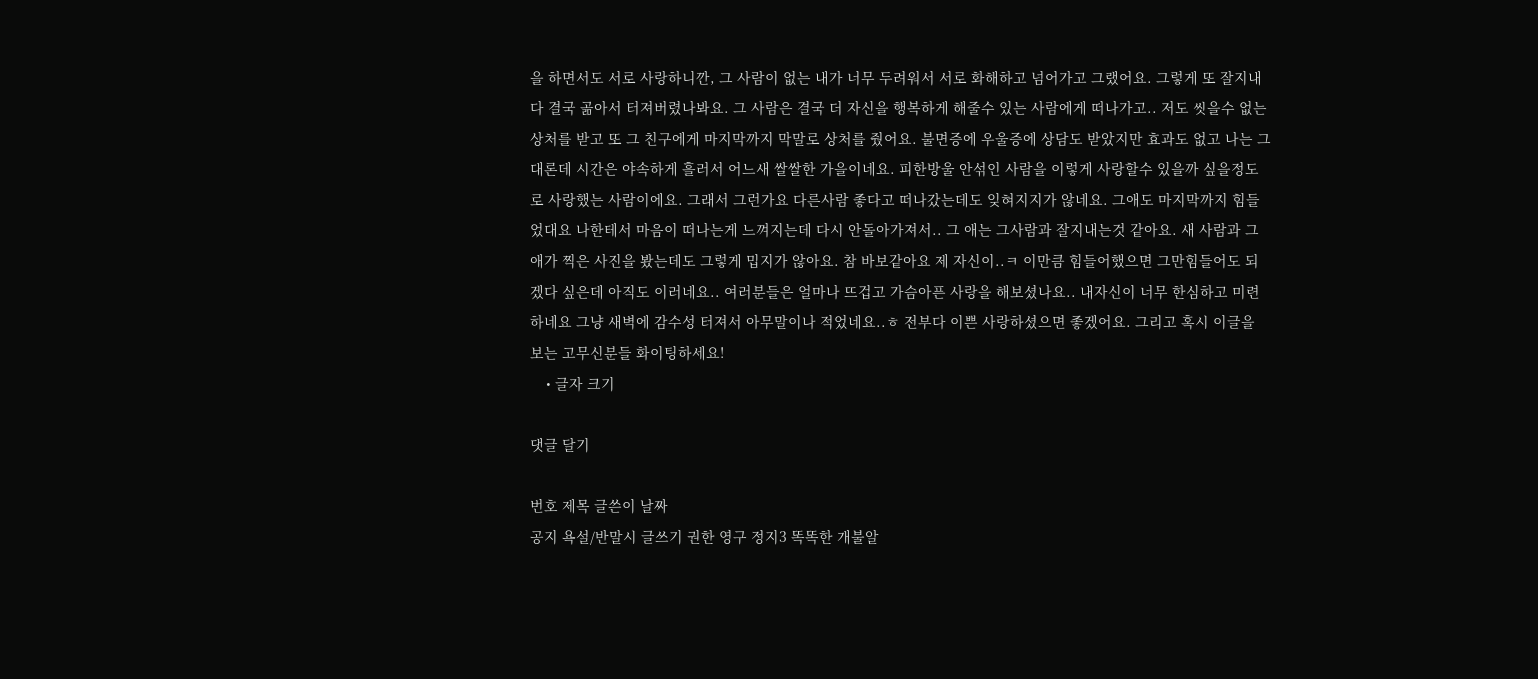을 하면서도 서로 사랑하니깐, 그 사람이 없는 내가 너무 두려워서 서로 화해하고 넘어가고 그랬어요. 그렇게 또 잘지내다 결국 곪아서 터져버렸나봐요. 그 사람은 결국 더 자신을 행복하게 해줄수 있는 사람에게 떠나가고.. 저도 씻을수 없는 상처를 받고 또 그 친구에게 마지막까지 막말로 상처를 줬어요. 불면증에 우울증에 상담도 받았지만 효과도 없고 나는 그대론데 시간은 야속하게 흘러서 어느새 쌀쌀한 가을이네요. 피한방울 안섞인 사람을 이렇게 사랑할수 있을까 싶을정도로 사랑했는 사람이에요. 그래서 그런가요 다른사람 좋다고 떠나갔는데도 잊혀지지가 않네요. 그애도 마지막까지 힘들었대요 나한테서 마음이 떠나는게 느껴지는데 다시 안돌아가져서.. 그 애는 그사람과 잘지내는것 같아요. 새 사람과 그 애가 찍은 사진을 봤는데도 그렇게 밉지가 않아요. 참 바보같아요 제 자신이..ㅋ 이만큼 힘들어했으면 그만힘들어도 되겠다 싶은데 아직도 이러네요.. 여러분들은 얼마나 뜨겁고 가슴아픈 사랑을 해보셨나요.. 내자신이 너무 한심하고 미련하네요 그냥 새벽에 감수성 터져서 아무말이나 적었네요..ㅎ 전부다 이쁜 사랑하셨으면 좋겠어요. 그리고 혹시 이글을 보는 고무신분들 화이팅하세요!
    • 글자 크기

댓글 달기

번호 제목 글쓴이 날짜
공지 욕설/반말시 글쓰기 권한 영구 정지3 똑똑한 개불알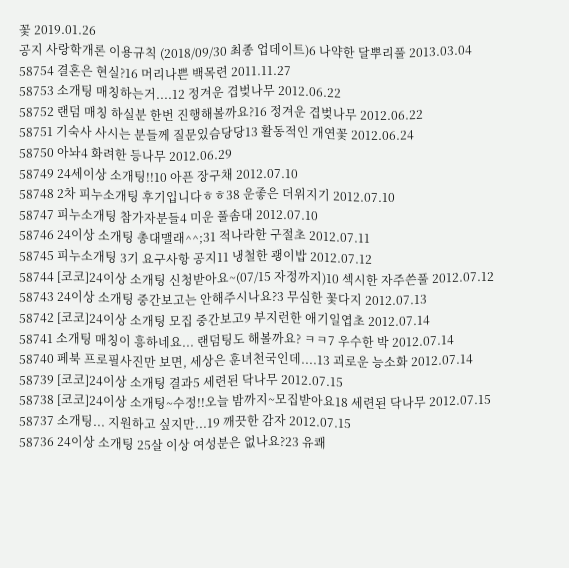꽃 2019.01.26
공지 사랑학개론 이용규칙 (2018/09/30 최종 업데이트)6 나약한 달뿌리풀 2013.03.04
58754 결혼은 현실?16 머리나쁜 백목련 2011.11.27
58753 소개팅 매칭하는거....12 정겨운 겹벚나무 2012.06.22
58752 랜덤 매칭 하실분 한번 진행해볼까요?16 정겨운 겹벚나무 2012.06.22
58751 기숙사 사시는 분들께 질문있슴당당13 활동적인 개연꽃 2012.06.24
58750 아놔4 화려한 등나무 2012.06.29
58749 24세이상 소개팅!!10 아픈 장구채 2012.07.10
58748 2차 피누소개팅 후기입니다ㅎㅎ38 운좋은 더위지기 2012.07.10
58747 피누소개팅 참가자분들4 미운 풀솜대 2012.07.10
58746 24이상 소개팅 총대맬래^^;31 적나라한 구절초 2012.07.11
58745 피누소개팅 3기 요구사항 공지11 냉철한 괭이밥 2012.07.12
58744 [코코]24이상 소개팅 신청받아요~(07/15 자정까지)10 섹시한 자주쓴풀 2012.07.12
58743 24이상 소개팅 중간보고는 안해주시나요?3 무심한 꽃다지 2012.07.13
58742 [코코]24이상 소개팅 모집 중간보고9 부지런한 애기일엽초 2012.07.14
58741 소개팅 매칭이 흥하네요... 랜덤팅도 해볼까요? ㅋㅋ7 우수한 박 2012.07.14
58740 페북 프로필사진만 보면, 세상은 훈녀천국인데....13 괴로운 능소화 2012.07.14
58739 [코코]24이상 소개팅 결과5 세련된 닥나무 2012.07.15
58738 [코코]24이상 소개팅~수정!!오늘 밤까지~모집받아요18 세련된 닥나무 2012.07.15
58737 소개팅... 지원하고 싶지만...19 깨끗한 감자 2012.07.15
58736 24이상 소개팅 25살 이상 여성분은 없나요?23 유쾌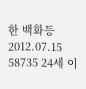한 백화등 2012.07.15
58735 24세 이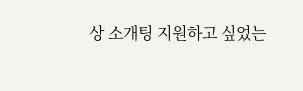상 소개팅 지원하고 싶었는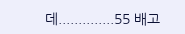데..............55 배고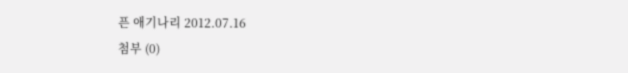픈 애기나리 2012.07.16
첨부 (0)